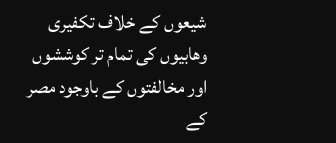شیعوں کے خلاف تکفیری وھابیوں کی تمام تر کوششوں اور مخالفتوں کے باوجود مصر کے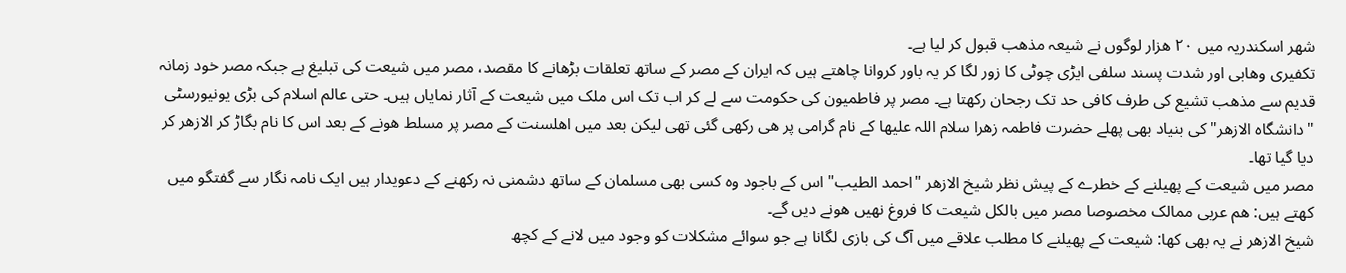شھر اسکندریہ میں ۲۰ ھزار لوگوں نے شیعہ مذھب قبول کر لیا ہے۔
تکفیری وھابی اور شدت پسند سلفی ایڑی چوٹی کا زور لگا کر یہ باور کروانا چاھتے ہیں کہ ایران کے مصر کے ساتھ تعلقات بڑھانے کا مقصد، مصر میں شیعت کی تبلیغ ہے جبکہ مصر خود زمانہ قدیم سے مذھب تشیع کی طرف کافی حد تک رجحان رکھتا ہے۔ مصر پر فاطمیون کی حکومت سے لے کر اب تک اس ملک میں شیعت کے آثار نمایاں ہیں۔ حتی عالم اسلام کی بڑی یونیورسٹی "دانشگاہ الازھر" کی بنیاد بھی پھلے حضرت فاطمہ زھرا سلام اللہ علیھا کے نام گرامی پر ھی رکھی گئی تھی لیکن بعد میں اھلسنت کے مصر پر مسلط ھونے کے بعد اس کا نام بگاڑ کر الازھر کر دیا گیا تھا۔
مصر میں شیعت کے پھیلنے کے خطرے کے پیش نظر شیخ الازھر "احمد الطیب" اس کے باجود وہ کسی بھی مسلمان کے ساتھ دشمنی نہ رکھنے کے دعویدار ہیں ایک نامہ نگار سے گفتگو میں کھتے ہیں: ھم عربی ممالک مخصوصا مصر میں بالکل شیعت کا فروغ نھیں ھونے دیں گے۔
شیخ الازھر نے یہ بھی کھا: شیعت کے پھیلنے کا مطلب علاقے میں آگ کی بازی لگانا ہے جو سوائے مشکلات کو وجود میں لانے کے کچھ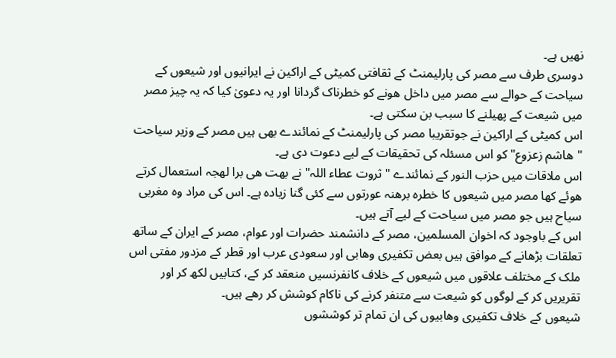نھیں ہے۔
دوسری طرف سے مصر کی پارلیمنٹ کے ثقافتی کمیٹی کے اراکین نے ایرانیوں اور شیعوں کے سیاحت کے حوالے سے مصر میں داخل ھونے کو خطرناک گردانا اور یہ دعویٰ کیا کہ یہ چیز مصر میں شیعت کے پھیلنے کا سبب بن سکتی ہے۔
اس کمیٹی کے اراکین نے جوتقریبا مصر کی پارلیمنٹ کے نمائندے بھی ہیں مصر کے وزیر سیاحت "ھاشم زعزوع" کو اس مسئلہ کی تحقیقات کے لیے دعوت دی ہے۔
اس ملاقات میں حزب النور کے نمائندے " ثروت عطاء اللہ" نے بھت ھی برا لھجہ استعمال کرتے ھوئے کھا مصر میں شیعوں کا خطرہ برھنہ عورتوں سے کئی گنا زیادہ ہے۔ اس کی مراد وہ مغربی سیاح ہیں جو مصر میں سیاحت کے لیے آتے ہیں۔
اس کے باوجود کہ اخوان المسلمین، مصر کے دانشمند حضرات اور عوام، مصر کے ایران کے ساتھ تعلقات بڑھانے کے موافق ہیں بعض تکفیری وھابی اور سعودی عرب اور قطر کے مزدور مفتی اس ملک کے مختلف علاقوں میں شیعوں کے خلاف کانفرنسیں منعقد کر کے، کتابیں لکھ کر اور تقریریں کر کے لوگوں کو شیعت سے متنفر کرنے کی ناکام کوشش کر رھے ہیں۔
شیعوں کے خلاف تکفیری وھابیوں کی ان تمام تر کوششوں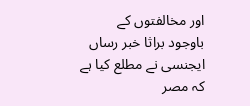اور مخالفتوں کے باوجود براثا خبر رساں ایجنسی نے مطلع کیا ہے کہ مصر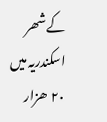کے شھر اسکندریہ میں ۲۰ ھزار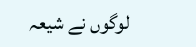لوگوں نے شیعہ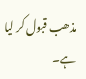مذھب قبول کر لیا ہے۔